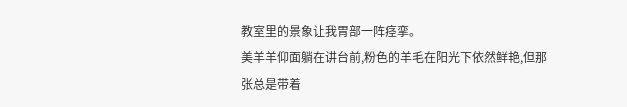教室里的景象让我胃部一阵痉挛。
美羊羊仰面躺在讲台前,粉色的羊毛在阳光下依然鲜艳,但那张总是带着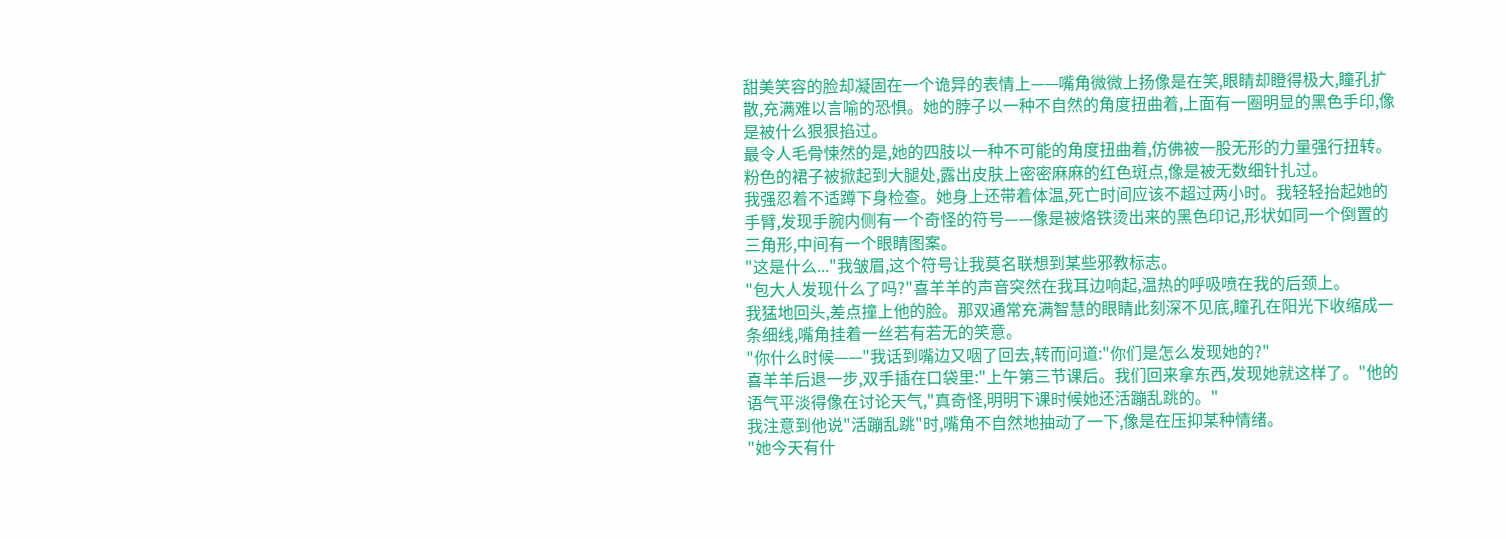甜美笑容的脸却凝固在一个诡异的表情上——嘴角微微上扬像是在笑,眼睛却瞪得极大,瞳孔扩散,充满难以言喻的恐惧。她的脖子以一种不自然的角度扭曲着,上面有一圈明显的黑色手印,像是被什么狠狠掐过。
最令人毛骨悚然的是,她的四肢以一种不可能的角度扭曲着,仿佛被一股无形的力量强行扭转。粉色的裙子被掀起到大腿处,露出皮肤上密密麻麻的红色斑点,像是被无数细针扎过。
我强忍着不适蹲下身检查。她身上还带着体温,死亡时间应该不超过两小时。我轻轻抬起她的手臂,发现手腕内侧有一个奇怪的符号——像是被烙铁烫出来的黑色印记,形状如同一个倒置的三角形,中间有一个眼睛图案。
"这是什么..."我皱眉,这个符号让我莫名联想到某些邪教标志。
"包大人发现什么了吗?"喜羊羊的声音突然在我耳边响起,温热的呼吸喷在我的后颈上。
我猛地回头,差点撞上他的脸。那双通常充满智慧的眼睛此刻深不见底,瞳孔在阳光下收缩成一条细线,嘴角挂着一丝若有若无的笑意。
"你什么时候——"我话到嘴边又咽了回去,转而问道:"你们是怎么发现她的?"
喜羊羊后退一步,双手插在口袋里:"上午第三节课后。我们回来拿东西,发现她就这样了。"他的语气平淡得像在讨论天气,"真奇怪,明明下课时候她还活蹦乱跳的。"
我注意到他说"活蹦乱跳"时,嘴角不自然地抽动了一下,像是在压抑某种情绪。
"她今天有什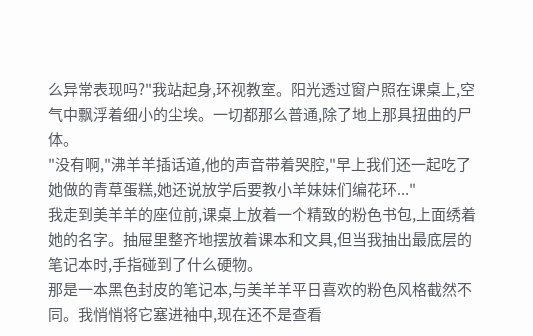么异常表现吗?"我站起身,环视教室。阳光透过窗户照在课桌上,空气中飘浮着细小的尘埃。一切都那么普通,除了地上那具扭曲的尸体。
"没有啊,"沸羊羊插话道,他的声音带着哭腔,"早上我们还一起吃了她做的青草蛋糕,她还说放学后要教小羊妹妹们编花环..."
我走到美羊羊的座位前,课桌上放着一个精致的粉色书包,上面绣着她的名字。抽屉里整齐地摆放着课本和文具,但当我抽出最底层的笔记本时,手指碰到了什么硬物。
那是一本黑色封皮的笔记本,与美羊羊平日喜欢的粉色风格截然不同。我悄悄将它塞进袖中,现在还不是查看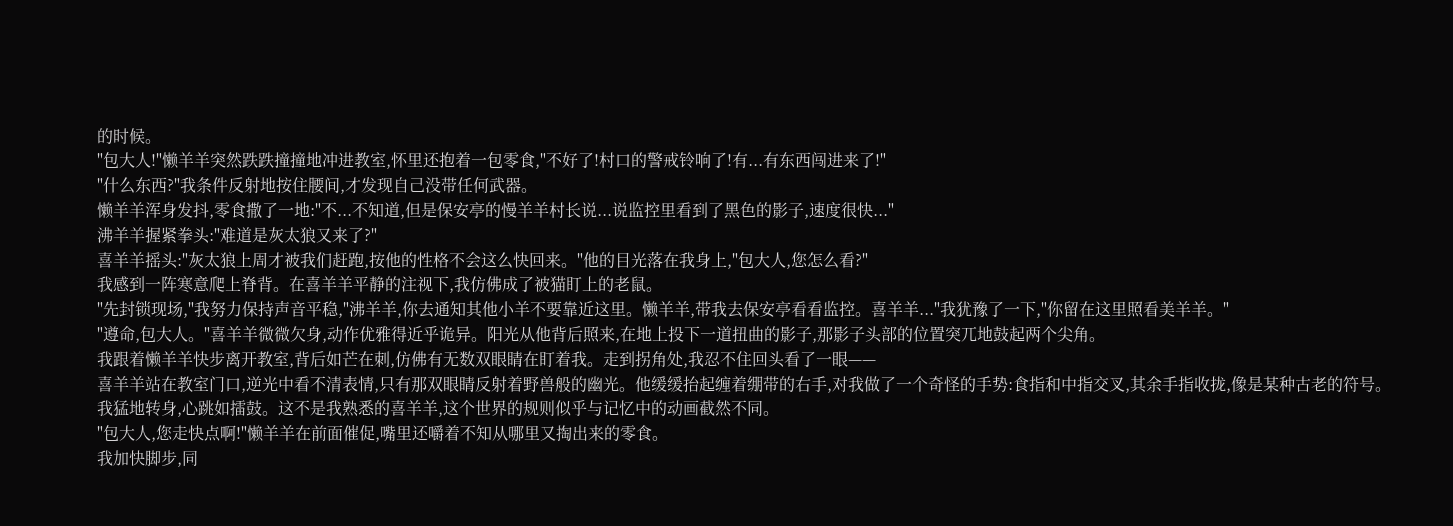的时候。
"包大人!"懒羊羊突然跌跌撞撞地冲进教室,怀里还抱着一包零食,"不好了!村口的警戒铃响了!有...有东西闯进来了!"
"什么东西?"我条件反射地按住腰间,才发现自己没带任何武器。
懒羊羊浑身发抖,零食撒了一地:"不...不知道,但是保安亭的慢羊羊村长说...说监控里看到了黑色的影子,速度很快..."
沸羊羊握紧拳头:"难道是灰太狼又来了?"
喜羊羊摇头:"灰太狼上周才被我们赶跑,按他的性格不会这么快回来。"他的目光落在我身上,"包大人,您怎么看?"
我感到一阵寒意爬上脊背。在喜羊羊平静的注视下,我仿佛成了被猫盯上的老鼠。
"先封锁现场,"我努力保持声音平稳,"沸羊羊,你去通知其他小羊不要靠近这里。懒羊羊,带我去保安亭看看监控。喜羊羊..."我犹豫了一下,"你留在这里照看美羊羊。"
"遵命,包大人。"喜羊羊微微欠身,动作优雅得近乎诡异。阳光从他背后照来,在地上投下一道扭曲的影子,那影子头部的位置突兀地鼓起两个尖角。
我跟着懒羊羊快步离开教室,背后如芒在刺,仿佛有无数双眼睛在盯着我。走到拐角处,我忍不住回头看了一眼——
喜羊羊站在教室门口,逆光中看不清表情,只有那双眼睛反射着野兽般的幽光。他缓缓抬起缠着绷带的右手,对我做了一个奇怪的手势:食指和中指交叉,其余手指收拢,像是某种古老的符号。
我猛地转身,心跳如擂鼓。这不是我熟悉的喜羊羊,这个世界的规则似乎与记忆中的动画截然不同。
"包大人,您走快点啊!"懒羊羊在前面催促,嘴里还嚼着不知从哪里又掏出来的零食。
我加快脚步,同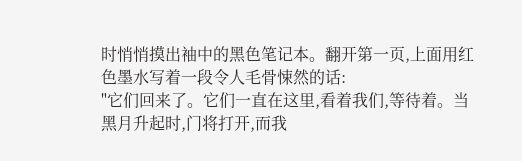时悄悄摸出袖中的黑色笔记本。翻开第一页,上面用红色墨水写着一段令人毛骨悚然的话:
"它们回来了。它们一直在这里,看着我们,等待着。当黑月升起时,门将打开,而我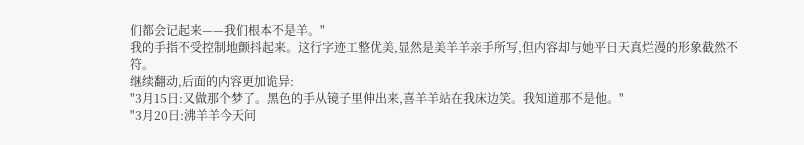们都会记起来——我们根本不是羊。"
我的手指不受控制地颤抖起来。这行字迹工整优美,显然是美羊羊亲手所写,但内容却与她平日天真烂漫的形象截然不符。
继续翻动,后面的内容更加诡异:
"3月15日:又做那个梦了。黑色的手从镜子里伸出来,喜羊羊站在我床边笑。我知道那不是他。"
"3月20日:沸羊羊今天问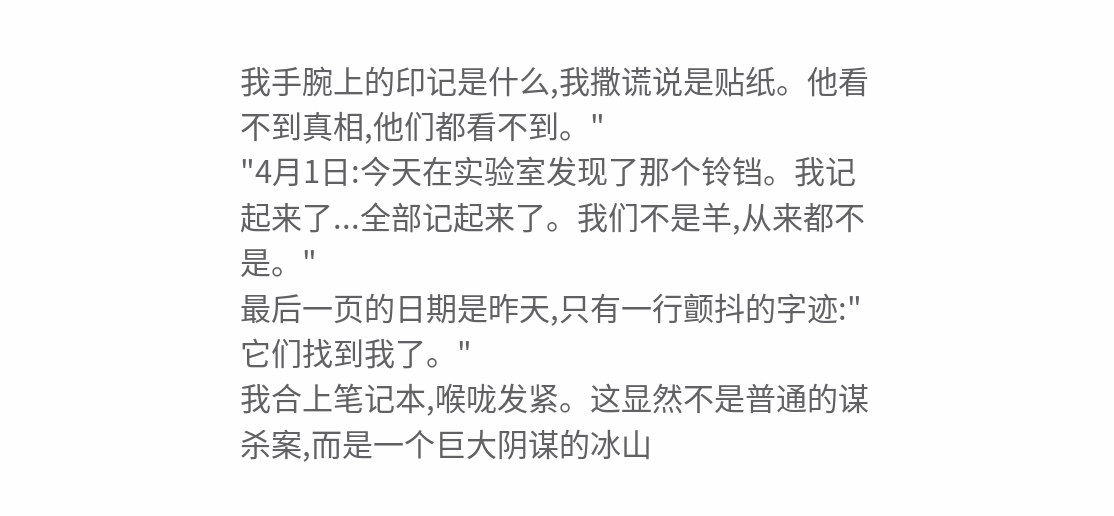我手腕上的印记是什么,我撒谎说是贴纸。他看不到真相,他们都看不到。"
"4月1日:今天在实验室发现了那个铃铛。我记起来了...全部记起来了。我们不是羊,从来都不是。"
最后一页的日期是昨天,只有一行颤抖的字迹:"它们找到我了。"
我合上笔记本,喉咙发紧。这显然不是普通的谋杀案,而是一个巨大阴谋的冰山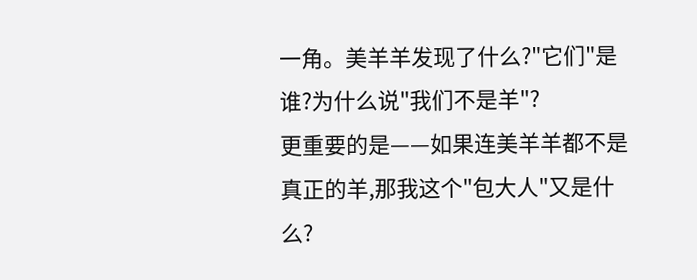一角。美羊羊发现了什么?"它们"是谁?为什么说"我们不是羊"?
更重要的是——如果连美羊羊都不是真正的羊,那我这个"包大人"又是什么?